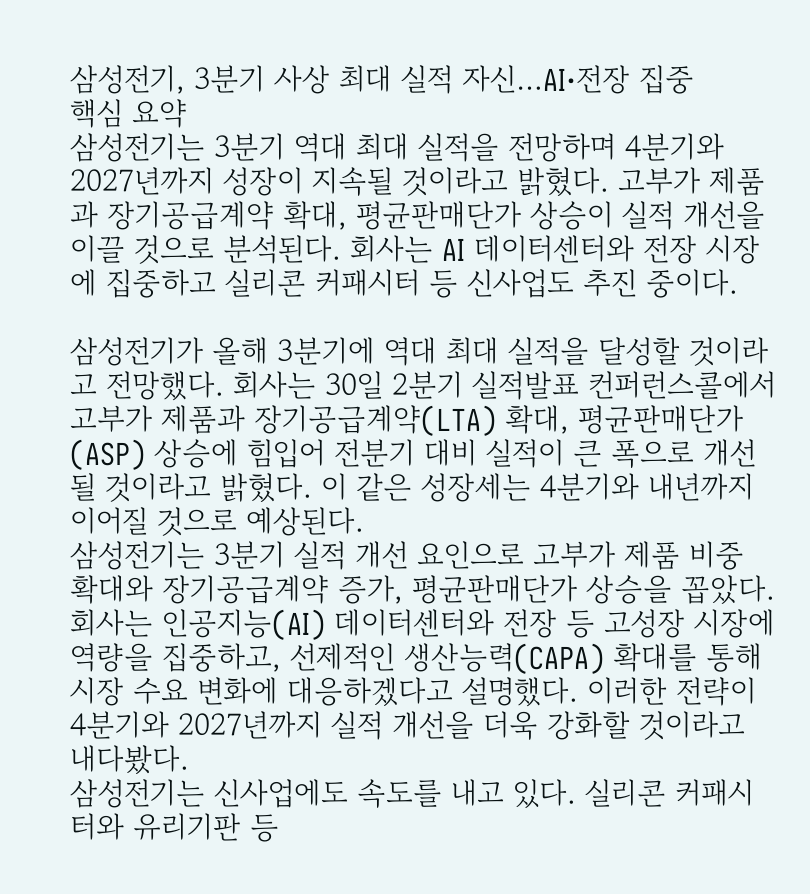삼성전기, 3분기 사상 최대 실적 자신…AI·전장 집중
핵심 요약
삼성전기는 3분기 역대 최대 실적을 전망하며 4분기와 2027년까지 성장이 지속될 것이라고 밝혔다. 고부가 제품과 장기공급계약 확대, 평균판매단가 상승이 실적 개선을 이끌 것으로 분석된다. 회사는 AI 데이터센터와 전장 시장에 집중하고 실리콘 커패시터 등 신사업도 추진 중이다.

삼성전기가 올해 3분기에 역대 최대 실적을 달성할 것이라고 전망했다. 회사는 30일 2분기 실적발표 컨퍼런스콜에서 고부가 제품과 장기공급계약(LTA) 확대, 평균판매단가(ASP) 상승에 힘입어 전분기 대비 실적이 큰 폭으로 개선될 것이라고 밝혔다. 이 같은 성장세는 4분기와 내년까지 이어질 것으로 예상된다.
삼성전기는 3분기 실적 개선 요인으로 고부가 제품 비중 확대와 장기공급계약 증가, 평균판매단가 상승을 꼽았다. 회사는 인공지능(AI) 데이터센터와 전장 등 고성장 시장에 역량을 집중하고, 선제적인 생산능력(CAPA) 확대를 통해 시장 수요 변화에 대응하겠다고 설명했다. 이러한 전략이 4분기와 2027년까지 실적 개선을 더욱 강화할 것이라고 내다봤다.
삼성전기는 신사업에도 속도를 내고 있다. 실리콘 커패시터와 유리기판 등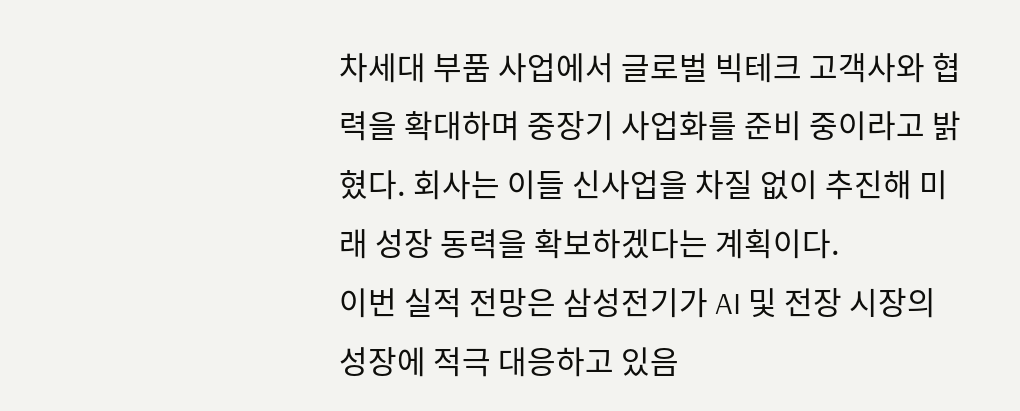차세대 부품 사업에서 글로벌 빅테크 고객사와 협력을 확대하며 중장기 사업화를 준비 중이라고 밝혔다. 회사는 이들 신사업을 차질 없이 추진해 미래 성장 동력을 확보하겠다는 계획이다.
이번 실적 전망은 삼성전기가 AI 및 전장 시장의 성장에 적극 대응하고 있음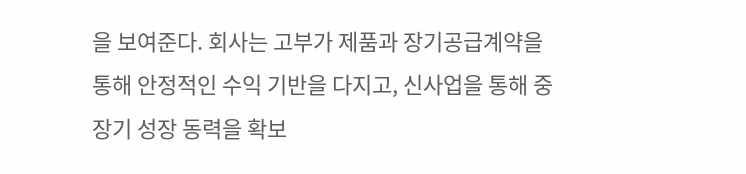을 보여준다. 회사는 고부가 제품과 장기공급계약을 통해 안정적인 수익 기반을 다지고, 신사업을 통해 중장기 성장 동력을 확보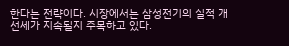한다는 전략이다. 시장에서는 삼성전기의 실적 개선세가 지속될지 주목하고 있다.